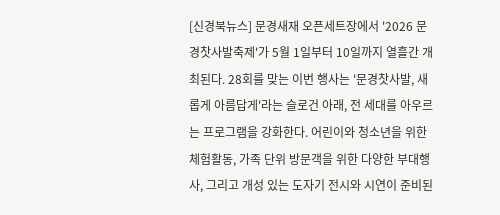[신경북뉴스] 문경새재 오픈세트장에서 '2026 문경찻사발축제'가 5월 1일부터 10일까지 열흘간 개최된다. 28회를 맞는 이번 행사는 '문경찻사발, 새롭게 아름답게'라는 슬로건 아래, 전 세대를 아우르는 프로그램을 강화한다. 어린이와 청소년을 위한 체험활동, 가족 단위 방문객을 위한 다양한 부대행사, 그리고 개성 있는 도자기 전시와 시연이 준비된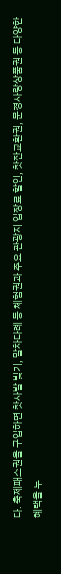다. 축제패스권을 구입하면 찻사발 빚기, 말차다례 등 체험권과 주요 관광지 입장료 할인, 찻잔교환권, 문경사랑상품권 등 다양한 혜택을 누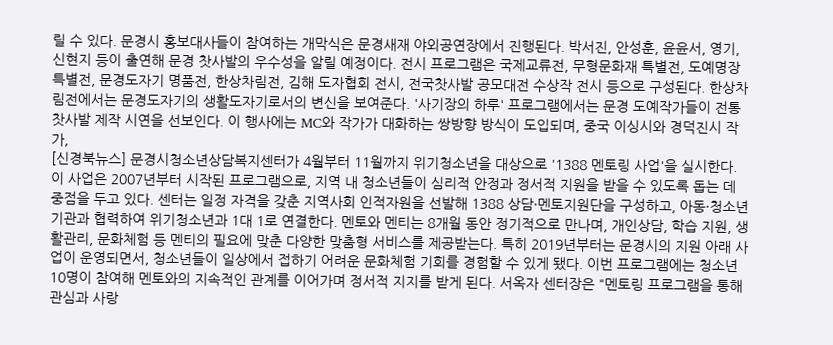릴 수 있다. 문경시 홍보대사들이 참여하는 개막식은 문경새재 야외공연장에서 진행된다. 박서진, 안성훈, 윤윤서, 영기, 신현지 등이 출연해 문경 찻사발의 우수성을 알릴 예정이다. 전시 프로그램은 국제교류전, 무형문화재 특별전, 도예명장 특별전, 문경도자기 명품전, 한상차림전, 김해 도자협회 전시, 전국찻사발 공모대전 수상작 전시 등으로 구성된다. 한상차림전에서는 문경도자기의 생활도자기로서의 변신을 보여준다. '사기장의 하루' 프로그램에서는 문경 도예작가들이 전통 찻사발 제작 시연을 선보인다. 이 행사에는 MC와 작가가 대화하는 쌍방향 방식이 도입되며, 중국 이싱시와 경덕진시 작가,
[신경북뉴스] 문경시청소년상담복지센터가 4월부터 11월까지 위기청소년을 대상으로 '1388 멘토링 사업'을 실시한다. 이 사업은 2007년부터 시작된 프로그램으로, 지역 내 청소년들이 심리적 안정과 정서적 지원을 받을 수 있도록 돕는 데 중점을 두고 있다. 센터는 일정 자격을 갖춘 지역사회 인적자원을 선발해 1388 상담·멘토지원단을 구성하고, 아동·청소년 기관과 협력하여 위기청소년과 1대 1로 연결한다. 멘토와 멘티는 8개월 동안 정기적으로 만나며, 개인상담, 학습 지원, 생활관리, 문화체험 등 멘티의 필요에 맞춘 다양한 맞춤형 서비스를 제공받는다. 특히 2019년부터는 문경시의 지원 아래 사업이 운영되면서, 청소년들이 일상에서 접하기 어려운 문화체험 기회를 경험할 수 있게 됐다. 이번 프로그램에는 청소년 10명이 참여해 멘토와의 지속적인 관계를 이어가며 정서적 지지를 받게 된다. 서옥자 센터장은 "멘토링 프로그램을 통해 관심과 사랑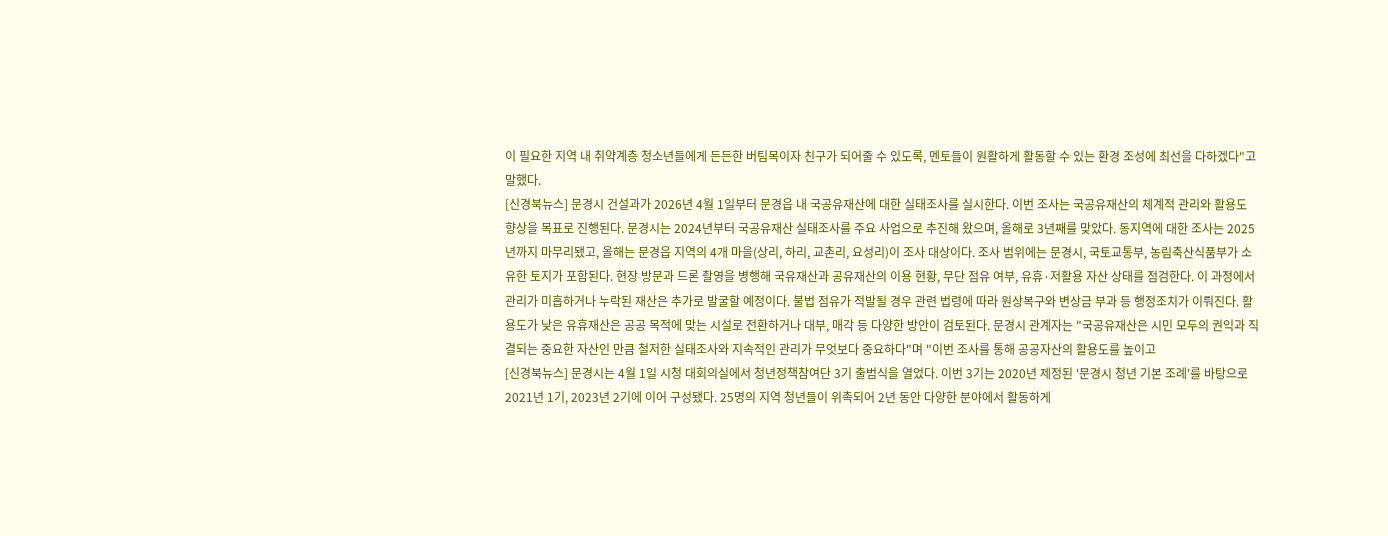이 필요한 지역 내 취약계층 청소년들에게 든든한 버팀목이자 친구가 되어줄 수 있도록, 멘토들이 원활하게 활동할 수 있는 환경 조성에 최선을 다하겠다"고 말했다.
[신경북뉴스] 문경시 건설과가 2026년 4월 1일부터 문경읍 내 국공유재산에 대한 실태조사를 실시한다. 이번 조사는 국공유재산의 체계적 관리와 활용도 향상을 목표로 진행된다. 문경시는 2024년부터 국공유재산 실태조사를 주요 사업으로 추진해 왔으며, 올해로 3년째를 맞았다. 동지역에 대한 조사는 2025년까지 마무리됐고, 올해는 문경읍 지역의 4개 마을(상리, 하리, 교촌리, 요성리)이 조사 대상이다. 조사 범위에는 문경시, 국토교통부, 농림축산식품부가 소유한 토지가 포함된다. 현장 방문과 드론 촬영을 병행해 국유재산과 공유재산의 이용 현황, 무단 점유 여부, 유휴·저활용 자산 상태를 점검한다. 이 과정에서 관리가 미흡하거나 누락된 재산은 추가로 발굴할 예정이다. 불법 점유가 적발될 경우 관련 법령에 따라 원상복구와 변상금 부과 등 행정조치가 이뤄진다. 활용도가 낮은 유휴재산은 공공 목적에 맞는 시설로 전환하거나 대부, 매각 등 다양한 방안이 검토된다. 문경시 관계자는 "국공유재산은 시민 모두의 권익과 직결되는 중요한 자산인 만큼 철저한 실태조사와 지속적인 관리가 무엇보다 중요하다"며 "이번 조사를 통해 공공자산의 활용도를 높이고
[신경북뉴스] 문경시는 4월 1일 시청 대회의실에서 청년정책참여단 3기 출범식을 열었다. 이번 3기는 2020년 제정된 '문경시 청년 기본 조례'를 바탕으로 2021년 1기, 2023년 2기에 이어 구성됐다. 25명의 지역 청년들이 위촉되어 2년 동안 다양한 분야에서 활동하게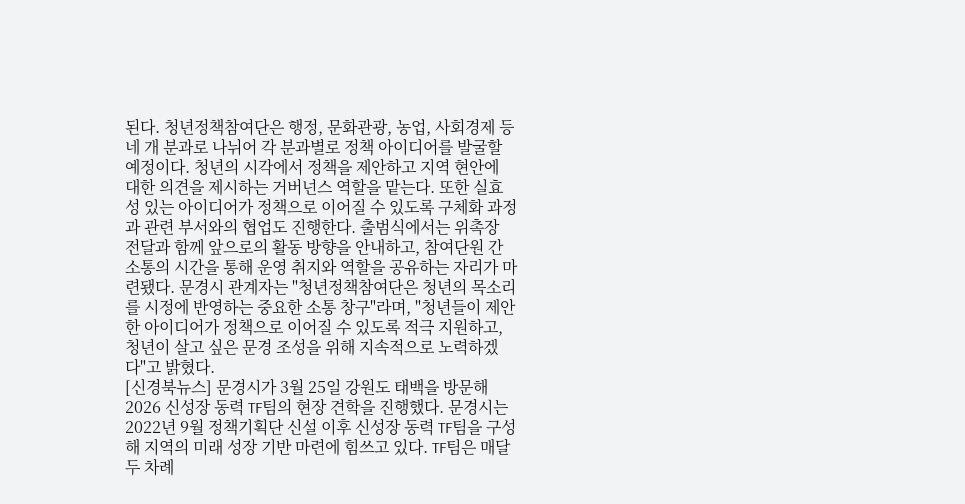된다. 청년정책참여단은 행정, 문화관광, 농업, 사회경제 등 네 개 분과로 나뉘어 각 분과별로 정책 아이디어를 발굴할 예정이다. 청년의 시각에서 정책을 제안하고 지역 현안에 대한 의견을 제시하는 거버넌스 역할을 맡는다. 또한 실효성 있는 아이디어가 정책으로 이어질 수 있도록 구체화 과정과 관련 부서와의 협업도 진행한다. 출범식에서는 위촉장 전달과 함께 앞으로의 활동 방향을 안내하고, 참여단원 간 소통의 시간을 통해 운영 취지와 역할을 공유하는 자리가 마련됐다. 문경시 관계자는 "청년정책참여단은 청년의 목소리를 시정에 반영하는 중요한 소통 창구"라며, "청년들이 제안한 아이디어가 정책으로 이어질 수 있도록 적극 지원하고, 청년이 살고 싶은 문경 조성을 위해 지속적으로 노력하겠다"고 밝혔다.
[신경북뉴스] 문경시가 3월 25일 강원도 태백을 방문해 2026 신성장 동력 TF팀의 현장 견학을 진행했다. 문경시는 2022년 9월 정책기획단 신설 이후 신성장 동력 TF팀을 구성해 지역의 미래 성장 기반 마련에 힘쓰고 있다. TF팀은 매달 두 차례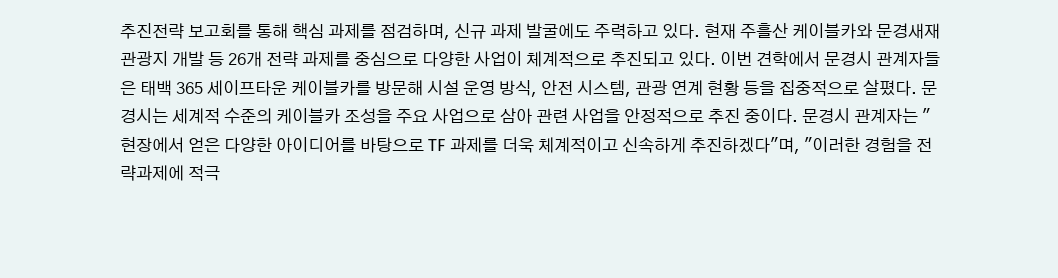추진전략 보고회를 통해 핵심 과제를 점검하며, 신규 과제 발굴에도 주력하고 있다. 현재 주흘산 케이블카와 문경새재 관광지 개발 등 26개 전략 과제를 중심으로 다양한 사업이 체계적으로 추진되고 있다. 이번 견학에서 문경시 관계자들은 태백 365 세이프타운 케이블카를 방문해 시설 운영 방식, 안전 시스템, 관광 연계 현황 등을 집중적으로 살폈다. 문경시는 세계적 수준의 케이블카 조성을 주요 사업으로 삼아 관련 사업을 안정적으로 추진 중이다. 문경시 관계자는 "현장에서 얻은 다양한 아이디어를 바탕으로 TF 과제를 더욱 체계적이고 신속하게 추진하겠다"며, "이러한 경험을 전략과제에 적극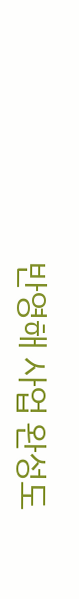반영해 사업 완성도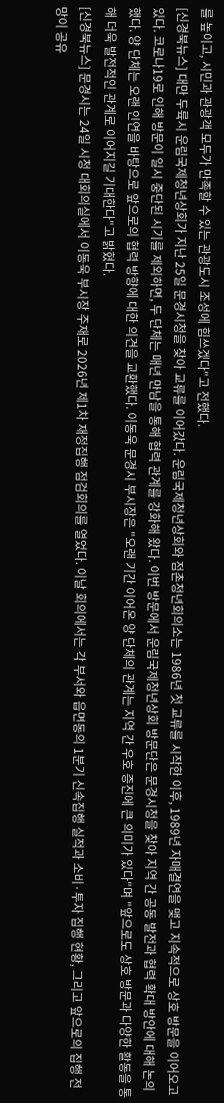를 높이고, 시민과 관광객 모두가 만족할 수 있는 관광도시 조성에 힘쓰겠다"고 전했다.
[신경북뉴스] 대만 두륙시 운림국제청년상회가 지난 25일 문경시청을 찾아 교류를 이어갔다. 운림국제청년상회와 점촌청년회의소는 1986년 첫 교류를 시작한 이후, 1989년 자매결연을 맺고 지속적으로 상호 방문을 이어오고 있다. 코로나19로 인해 방문이 일시 중단된 시기를 제외하면, 두 단체는 매년 만남을 통해 협력 관계를 강화해 왔다. 이번 방문에서 운림국제청년상회 방문단은 문경시청을 찾아 지역 간 공동 발전과 협력 확대 방안에 대해 논의했다. 양 단체는 오랜 인연을 바탕으로 앞으로의 협력 방향에 대한 의견을 교환했다. 이동욱 문경시 부시장은 "오랜 기간 이어온 양 단체의 관계는 지역 간 우호 증진에 큰 의미가 있다"며 "앞으로도 상호 방문과 다양한 활동을 통해 더욱 발전적인 관계로 이어지길 기대한다"고 밝혔다.
[신경북뉴스] 문경시는 24일 시청 대회의실에서 이동욱 부시장 주재로 2026년 제1차 재정집행 점검회의를 열었다. 이날 회의에서는 각 부서와 읍면동의 1분기 신속집행 실적과 소비·투자 집행 현황, 그리고 앞으로의 집행 전망이 공유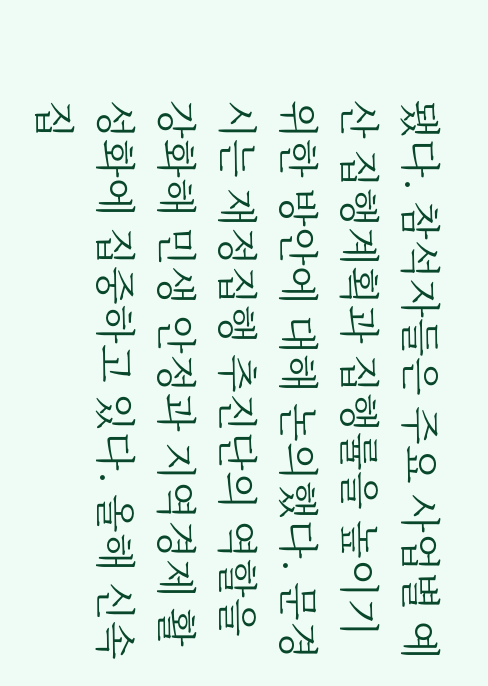됐다. 참석자들은 주요 사업별 예산 집행계획과 집행률을 높이기 위한 방안에 대해 논의했다. 문경시는 재정집행 추진단의 역할을 강화해 민생 안정과 지역경제 활성화에 집중하고 있다. 올해 신속집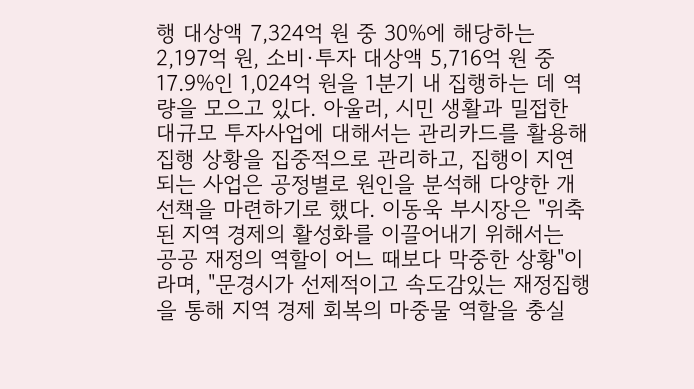행 대상액 7,324억 원 중 30%에 해당하는 2,197억 원, 소비·투자 대상액 5,716억 원 중 17.9%인 1,024억 원을 1분기 내 집행하는 데 역량을 모으고 있다. 아울러, 시민 생활과 밀접한 대규모 투자사업에 대해서는 관리카드를 활용해 집행 상황을 집중적으로 관리하고, 집행이 지연되는 사업은 공정별로 원인을 분석해 다양한 개선책을 마련하기로 했다. 이동욱 부시장은 "위축된 지역 경제의 활성화를 이끌어내기 위해서는 공공 재정의 역할이 어느 때보다 막중한 상황"이라며, "문경시가 선제적이고 속도감있는 재정집행을 통해 지역 경제 회복의 마중물 역할을 충실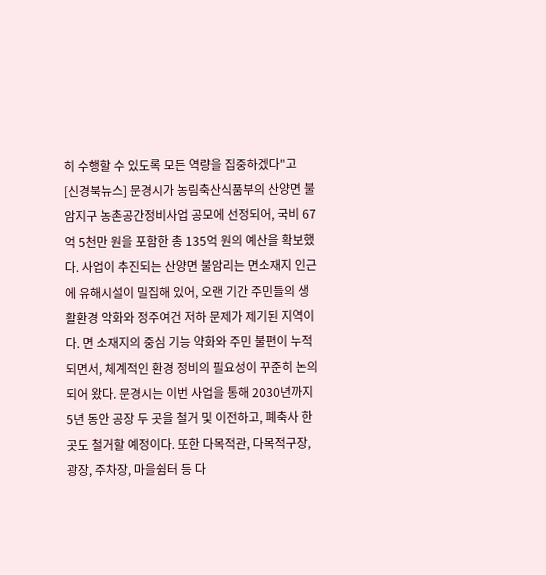히 수행할 수 있도록 모든 역량을 집중하겠다"고
[신경북뉴스] 문경시가 농림축산식품부의 산양면 불암지구 농촌공간정비사업 공모에 선정되어, 국비 67억 5천만 원을 포함한 총 135억 원의 예산을 확보했다. 사업이 추진되는 산양면 불암리는 면소재지 인근에 유해시설이 밀집해 있어, 오랜 기간 주민들의 생활환경 악화와 정주여건 저하 문제가 제기된 지역이다. 면 소재지의 중심 기능 약화와 주민 불편이 누적되면서, 체계적인 환경 정비의 필요성이 꾸준히 논의되어 왔다. 문경시는 이번 사업을 통해 2030년까지 5년 동안 공장 두 곳을 철거 및 이전하고, 폐축사 한 곳도 철거할 예정이다. 또한 다목적관, 다목적구장, 광장, 주차장, 마을쉼터 등 다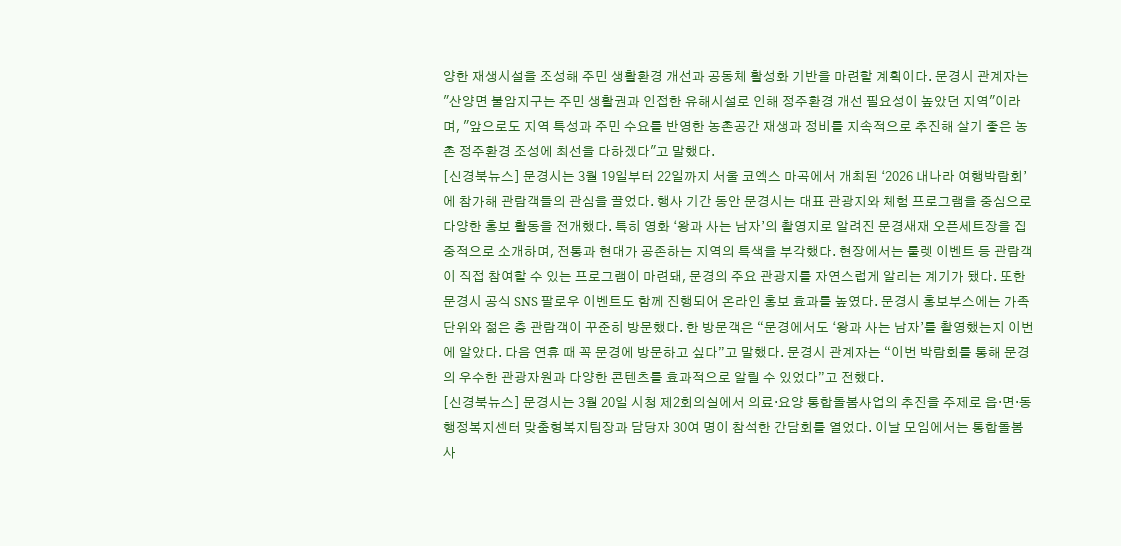양한 재생시설을 조성해 주민 생활환경 개선과 공동체 활성화 기반을 마련할 계획이다. 문경시 관계자는 "산양면 불암지구는 주민 생활권과 인접한 유해시설로 인해 정주환경 개선 필요성이 높았던 지역"이라며, "앞으로도 지역 특성과 주민 수요를 반영한 농촌공간 재생과 정비를 지속적으로 추진해 살기 좋은 농촌 정주환경 조성에 최선을 다하겠다"고 말했다.
[신경북뉴스] 문경시는 3월 19일부터 22일까지 서울 코엑스 마곡에서 개최된 ‘2026 내나라 여행박람회’에 참가해 관람객들의 관심을 끌었다. 행사 기간 동안 문경시는 대표 관광지와 체험 프로그램을 중심으로 다양한 홍보 활동을 전개했다. 특히 영화 ‘왕과 사는 남자’의 촬영지로 알려진 문경새재 오픈세트장을 집중적으로 소개하며, 전통과 현대가 공존하는 지역의 특색을 부각했다. 현장에서는 룰렛 이벤트 등 관람객이 직접 참여할 수 있는 프로그램이 마련돼, 문경의 주요 관광지를 자연스럽게 알리는 계기가 됐다. 또한 문경시 공식 SNS 팔로우 이벤트도 함께 진행되어 온라인 홍보 효과를 높였다. 문경시 홍보부스에는 가족 단위와 젊은 층 관람객이 꾸준히 방문했다. 한 방문객은 “문경에서도 ‘왕과 사는 남자’를 촬영했는지 이번에 알았다. 다음 연휴 때 꼭 문경에 방문하고 싶다”고 말했다. 문경시 관계자는 “이번 박람회를 통해 문경의 우수한 관광자원과 다양한 콘텐츠를 효과적으로 알릴 수 있었다”고 전했다.
[신경북뉴스] 문경시는 3월 20일 시청 제2회의실에서 의료·요양 통합돌봄사업의 추진을 주제로 읍·면·동 행정복지센터 맞춤형복지팀장과 담당자 30여 명이 참석한 간담회를 열었다. 이날 모임에서는 통합돌봄사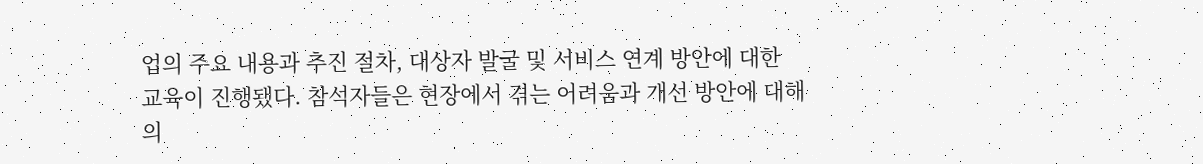업의 주요 내용과 추진 절차, 대상자 발굴 및 서비스 연계 방안에 대한 교육이 진행됐다. 참석자들은 현장에서 겪는 어려움과 개선 방안에 대해 의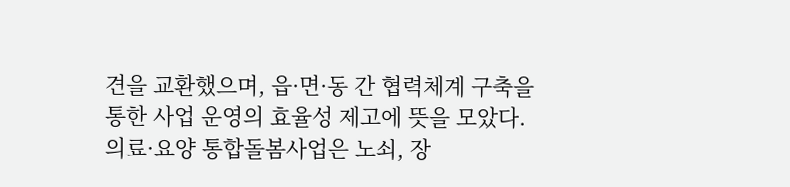견을 교환했으며, 읍·면·동 간 협력체계 구축을 통한 사업 운영의 효율성 제고에 뜻을 모았다. 의료·요양 통합돌봄사업은 노쇠, 장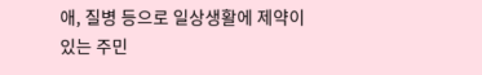애, 질병 등으로 일상생활에 제약이 있는 주민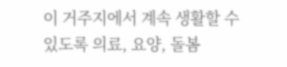이 거주지에서 계속 생활할 수 있도록 의료, 요양, 돌봄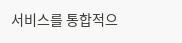서비스를 통합적으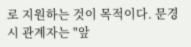로 지원하는 것이 목적이다. 문경시 관계자는 "앞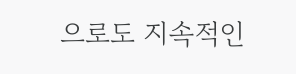으로도 지속적인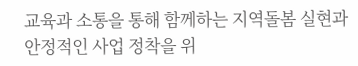교육과 소통을 통해 함께하는 지역돌봄 실현과 안정적인 사업 정착을 위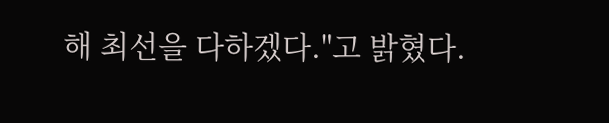해 최선을 다하겠다."고 밝혔다.